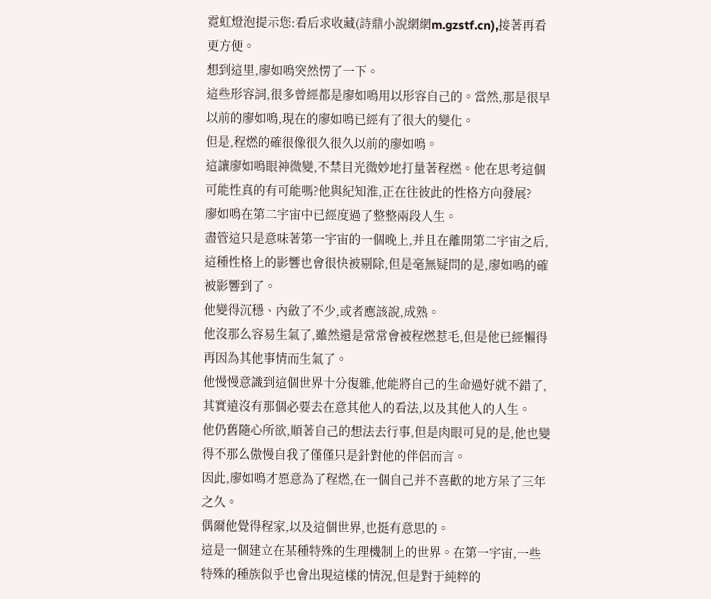霓虹燈泡提示您:看后求收藏(詩鼎小說網網m.gzstf.cn),接著再看更方便。
想到這里,廖如鳴突然愣了一下。
這些形容詞,很多曾經都是廖如鳴用以形容自己的。當然,那是很早以前的廖如鳴,現在的廖如鳴已經有了很大的變化。
但是,程燃的確很像很久很久以前的廖如鳴。
這讓廖如鳴眼神微變,不禁目光微妙地打量著程燃。他在思考這個可能性真的有可能嗎?他與紀知淮,正在往彼此的性格方向發展?
廖如鳴在第二宇宙中已經度過了整整兩段人生。
盡管這只是意味著第一宇宙的一個晚上,并且在離開第二宇宙之后,這種性格上的影響也會很快被剔除,但是毫無疑問的是,廖如鳴的確被影響到了。
他變得沉穩、內斂了不少,或者應該說,成熟。
他沒那么容易生氣了,雖然還是常常會被程燃惹毛,但是他已經懶得再因為其他事情而生氣了。
他慢慢意識到這個世界十分復雜,他能將自己的生命過好就不錯了,其實遠沒有那個必要去在意其他人的看法,以及其他人的人生。
他仍舊隨心所欲,順著自己的想法去行事,但是肉眼可見的是,他也變得不那么傲慢自我了僅僅只是針對他的伴侶而言。
因此,廖如鳴才愿意為了程燃,在一個自己并不喜歡的地方呆了三年之久。
偶爾他覺得程家,以及這個世界,也挺有意思的。
這是一個建立在某種特殊的生理機制上的世界。在第一宇宙,一些特殊的種族似乎也會出現這樣的情況,但是對于純粹的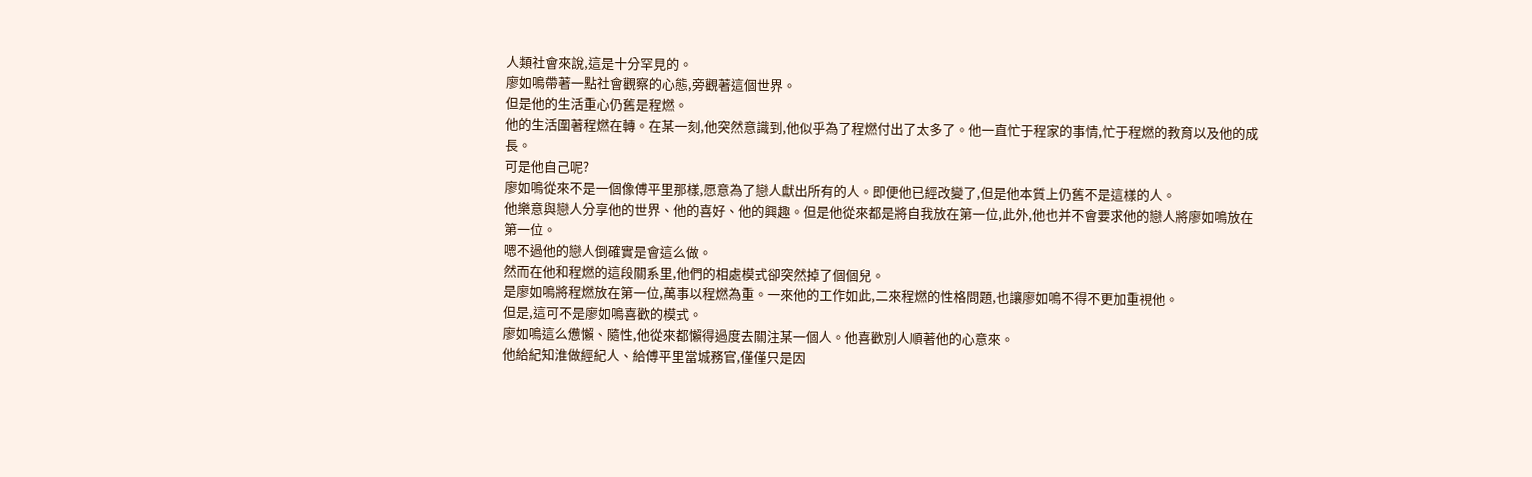人類社會來說,這是十分罕見的。
廖如鳴帶著一點社會觀察的心態,旁觀著這個世界。
但是他的生活重心仍舊是程燃。
他的生活圍著程燃在轉。在某一刻,他突然意識到,他似乎為了程燃付出了太多了。他一直忙于程家的事情,忙于程燃的教育以及他的成長。
可是他自己呢?
廖如鳴從來不是一個像傅平里那樣,愿意為了戀人獻出所有的人。即便他已經改變了,但是他本質上仍舊不是這樣的人。
他樂意與戀人分享他的世界、他的喜好、他的興趣。但是他從來都是將自我放在第一位,此外,他也并不會要求他的戀人將廖如鳴放在第一位。
嗯不過他的戀人倒確實是會這么做。
然而在他和程燃的這段關系里,他們的相處模式卻突然掉了個個兒。
是廖如鳴將程燃放在第一位,萬事以程燃為重。一來他的工作如此,二來程燃的性格問題,也讓廖如鳴不得不更加重視他。
但是,這可不是廖如鳴喜歡的模式。
廖如鳴這么憊懶、隨性,他從來都懶得過度去關注某一個人。他喜歡別人順著他的心意來。
他給紀知淮做經紀人、給傅平里當城務官,僅僅只是因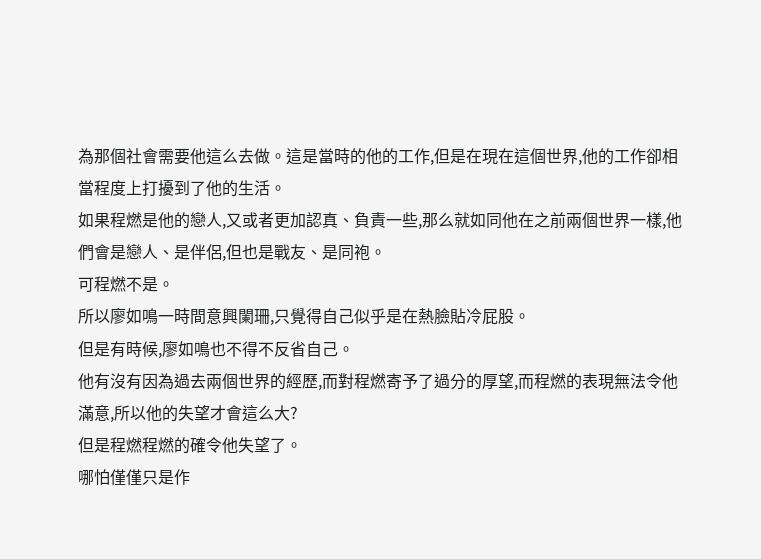為那個社會需要他這么去做。這是當時的他的工作,但是在現在這個世界,他的工作卻相當程度上打擾到了他的生活。
如果程燃是他的戀人,又或者更加認真、負責一些,那么就如同他在之前兩個世界一樣,他們會是戀人、是伴侶,但也是戰友、是同袍。
可程燃不是。
所以廖如鳴一時間意興闌珊,只覺得自己似乎是在熱臉貼冷屁股。
但是有時候,廖如鳴也不得不反省自己。
他有沒有因為過去兩個世界的經歷,而對程燃寄予了過分的厚望,而程燃的表現無法令他滿意,所以他的失望才會這么大?
但是程燃程燃的確令他失望了。
哪怕僅僅只是作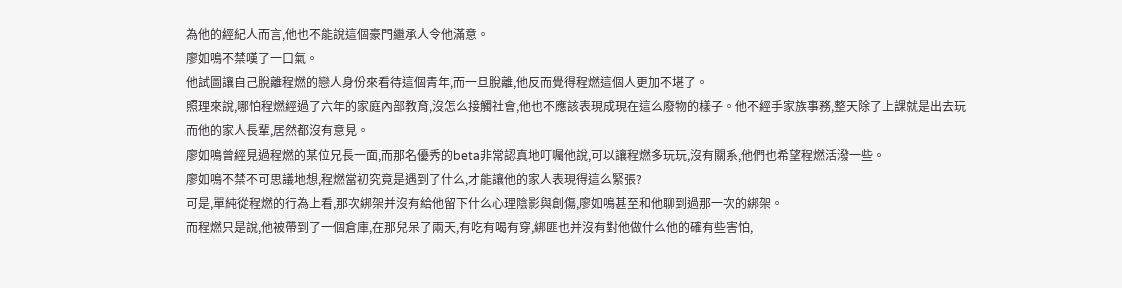為他的經紀人而言,他也不能說這個豪門繼承人令他滿意。
廖如鳴不禁嘆了一口氣。
他試圖讓自己脫離程燃的戀人身份來看待這個青年,而一旦脫離,他反而覺得程燃這個人更加不堪了。
照理來說,哪怕程燃經過了六年的家庭內部教育,沒怎么接觸社會,他也不應該表現成現在這么廢物的樣子。他不經手家族事務,整天除了上課就是出去玩
而他的家人長輩,居然都沒有意見。
廖如鳴曾經見過程燃的某位兄長一面,而那名優秀的beta非常認真地叮囑他說,可以讓程燃多玩玩,沒有關系,他們也希望程燃活潑一些。
廖如鳴不禁不可思議地想,程燃當初究竟是遇到了什么,才能讓他的家人表現得這么緊張?
可是,單純從程燃的行為上看,那次綁架并沒有給他留下什么心理陰影與創傷,廖如鳴甚至和他聊到過那一次的綁架。
而程燃只是說,他被帶到了一個倉庫,在那兒呆了兩天,有吃有喝有穿,綁匪也并沒有對他做什么他的確有些害怕,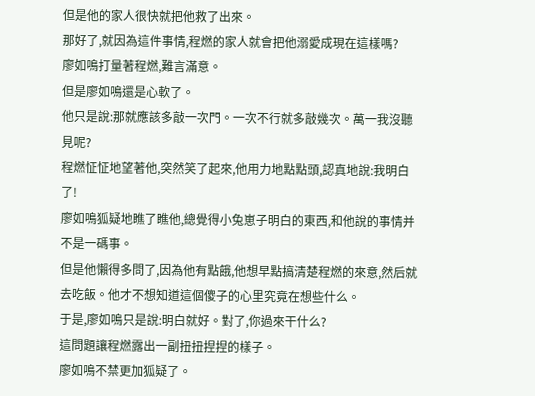但是他的家人很快就把他救了出來。
那好了,就因為這件事情,程燃的家人就會把他溺愛成現在這樣嗎?
廖如鳴打量著程燃,難言滿意。
但是廖如鳴還是心軟了。
他只是說:那就應該多敲一次門。一次不行就多敲幾次。萬一我沒聽見呢?
程燃怔怔地望著他,突然笑了起來,他用力地點點頭,認真地說:我明白了!
廖如鳴狐疑地瞧了瞧他,總覺得小兔崽子明白的東西,和他說的事情并不是一碼事。
但是他懶得多問了,因為他有點餓,他想早點搞清楚程燃的來意,然后就去吃飯。他才不想知道這個傻子的心里究竟在想些什么。
于是,廖如鳴只是說:明白就好。對了,你過來干什么?
這問題讓程燃露出一副扭扭捏捏的樣子。
廖如鳴不禁更加狐疑了。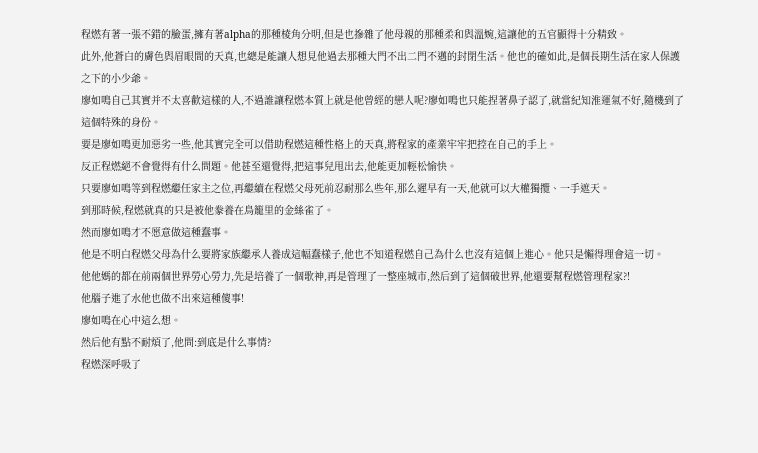程燃有著一張不錯的臉蛋,擁有著alpha的那種棱角分明,但是也摻雜了他母親的那種柔和與溫婉,這讓他的五官顯得十分精致。
此外,他蒼白的膚色與眉眼間的天真,也總是能讓人想見他過去那種大門不出二門不邁的封閉生活。他也的確如此,是個長期生活在家人保護之下的小少爺。
廖如鳴自己其實并不太喜歡這樣的人,不過誰讓程燃本質上就是他曾經的戀人呢?廖如鳴也只能捏著鼻子認了,就當紀知淮運氣不好,隨機到了這個特殊的身份。
要是廖如鳴更加惡劣一些,他其實完全可以借助程燃這種性格上的天真,將程家的產業牢牢把控在自己的手上。
反正程燃絕不會覺得有什么問題。他甚至還覺得,把這事兒甩出去,他能更加輕松愉快。
只要廖如鳴等到程燃繼任家主之位,再繼續在程燃父母死前忍耐那么些年,那么遲早有一天,他就可以大權獨攬、一手遮天。
到那時候,程燃就真的只是被他豢養在鳥籠里的金絲雀了。
然而廖如鳴才不愿意做這種蠢事。
他是不明白程燃父母為什么要將家族繼承人養成這幅蠢樣子,他也不知道程燃自己為什么也沒有這個上進心。他只是懶得理會這一切。
他他媽的都在前兩個世界勞心勞力,先是培養了一個歌神,再是管理了一整座城市,然后到了這個破世界,他還要幫程燃管理程家?!
他腦子進了水他也做不出來這種傻事!
廖如鳴在心中這么想。
然后他有點不耐煩了,他問:到底是什么事情?
程燃深呼吸了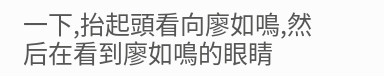一下,抬起頭看向廖如鳴,然后在看到廖如鳴的眼睛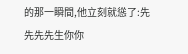的那一瞬間,他立刻就慫了:先先先先生你你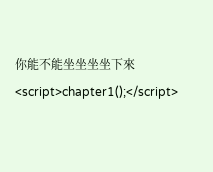你能不能坐坐坐坐下來<script>chapter1();</script>